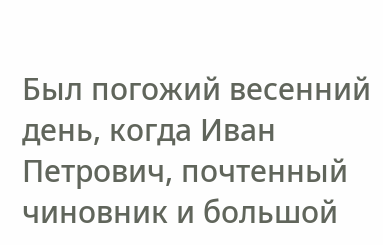Был погожий весенний день, когда Иван Петрович, почтенный чиновник и большой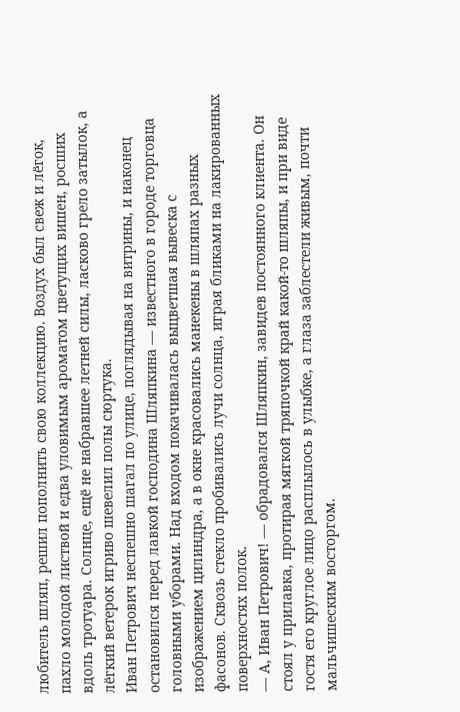любитель шляп, решил пополнить свою коллекцию. Воздух был свеж и лёгок, пахло молодой листвой и едва уловимым ароматом цветущих вишен, росших вдоль тротуара. Солнце, ещё не набравшее летней силы, ласково грело затылок, а лёгкий ветерок игриво шевелил полы сюртука.
Иван Петрович неспешно шагал по улице, поглядывая на витрины, и наконец остановился перед лавкой господина Шляпкина — известного в городе торговца головными уборами. Над входом покачивалась выцветшая вывеска с изображением цилиндра, а в окне красовались манекены в шляпах разных фасонов. Сквозь стекло пробивались лучи солнца, играя бликами на лакированных поверхностях полок.
— А, Иван Петрович! — обрадовался Шляпкин, завидев постоянного клиента. Он стоял у прилавка, протирая мягкой тряпочкой край какой‑то шляпы, и при виде гостя его круглое лицо расплылось в улыбке, а глаза заблестели живым, почти мальчишеским восторгом.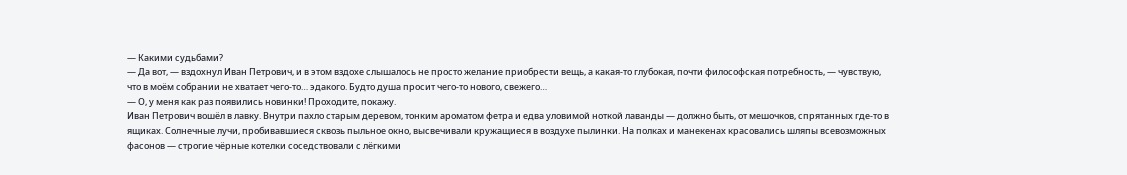— Какими судьбами?
— Да вот, — вздохнул Иван Петрович, и в этом вздохе слышалось не просто желание приобрести вещь, а какая‑то глубокая, почти философская потребность, — чувствую, что в моём собрании не хватает чего‑то… эдакого. Будто душа просит чего‑то нового, свежего…
— О, у меня как раз появились новинки! Проходите, покажу.
Иван Петрович вошёл в лавку. Внутри пахло старым деревом, тонким ароматом фетра и едва уловимой ноткой лаванды — должно быть, от мешочков, спрятанных где‑то в ящиках. Солнечные лучи, пробивавшиеся сквозь пыльное окно, высвечивали кружащиеся в воздухе пылинки. На полках и манекенах красовались шляпы всевозможных фасонов — строгие чёрные котелки соседствовали с лёгкими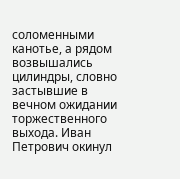соломенными канотье, а рядом возвышались цилиндры, словно застывшие в вечном ожидании торжественного выхода. Иван Петрович окинул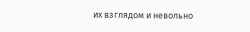их взглядом и невольно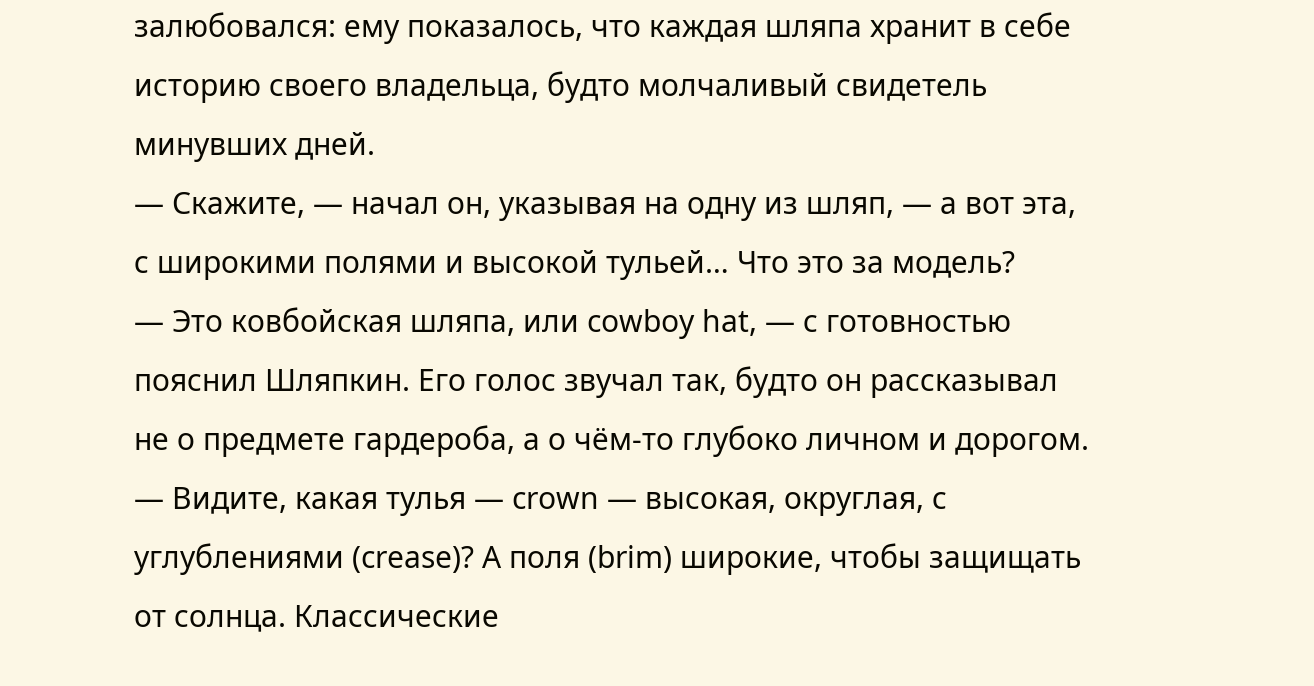залюбовался: ему показалось, что каждая шляпа хранит в себе историю своего владельца, будто молчаливый свидетель минувших дней.
— Скажите, — начал он, указывая на одну из шляп, — а вот эта, с широкими полями и высокой тульей… Что это за модель?
— Это ковбойская шляпа, или cowboy hat, — с готовностью пояснил Шляпкин. Его голос звучал так, будто он рассказывал не о предмете гардероба, а о чём‑то глубоко личном и дорогом. — Видите, какая тулья — crown — высокая, округлая, с углублениями (crease)? А поля (brim) широкие, чтобы защищать от солнца. Классические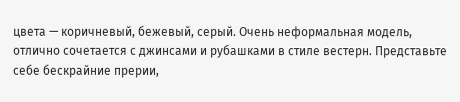цвета — коричневый, бежевый, серый. Очень неформальная модель, отлично сочетается с джинсами и рубашками в стиле вестерн. Представьте себе бескрайние прерии,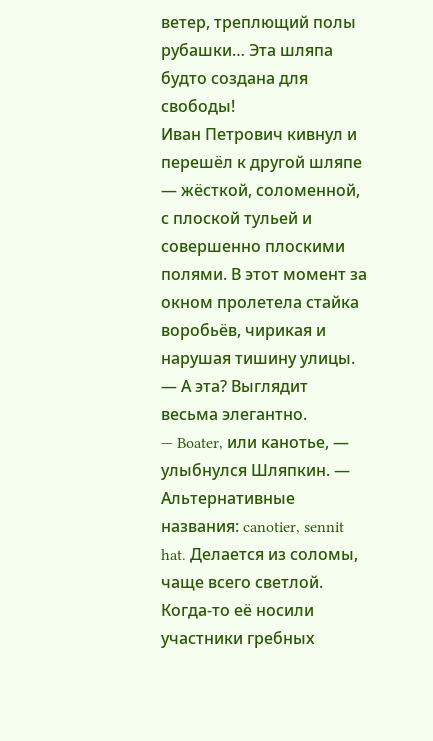ветер, треплющий полы рубашки… Эта шляпа будто создана для свободы!
Иван Петрович кивнул и перешёл к другой шляпе — жёсткой, соломенной, с плоской тульей и совершенно плоскими полями. В этот момент за окном пролетела стайка воробьёв, чирикая и нарушая тишину улицы.
— А эта? Выглядит весьма элегантно.
— Boater, или канотье, — улыбнулся Шляпкин. — Альтернативные названия: canotier, sennit hat. Делается из соломы, чаще всего светлой. Когда‑то её носили участники гребных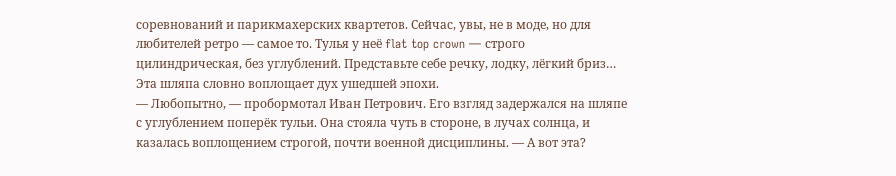соревнований и парикмахерских квартетов. Сейчас, увы, не в моде, но для любителей ретро — самое то. Тулья у неё flat top crown — строго цилиндрическая, без углублений. Представьте себе речку, лодку, лёгкий бриз… Эта шляпа словно воплощает дух ушедшей эпохи.
— Любопытно, — пробормотал Иван Петрович. Его взгляд задержался на шляпе с углублением поперёк тульи. Она стояла чуть в стороне, в лучах солнца, и казалась воплощением строгой, почти военной дисциплины. — А вот эта?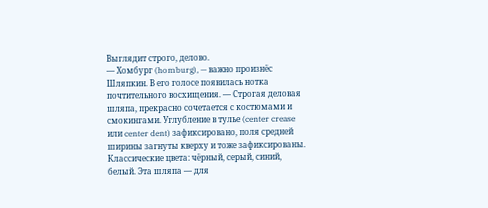Выглядит строго, делово.
— Хомбург (homburg), — важно произнёс Шляпкин. В его голосе появилась нотка почтительного восхищения. — Строгая деловая шляпа, прекрасно сочетается с костюмами и смокингами. Углубление в тулье (center crease или center dent) зафиксировано, поля средней ширины загнуты кверху и тоже зафиксированы. Классические цвета: чёрный, серый, синий, белый. Эта шляпа — для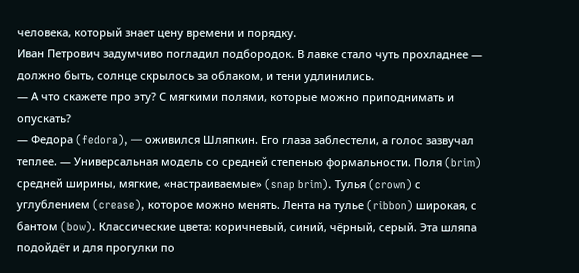человека, который знает цену времени и порядку.
Иван Петрович задумчиво погладил подбородок. В лавке стало чуть прохладнее — должно быть, солнце скрылось за облаком, и тени удлинились.
— А что скажете про эту? С мягкими полями, которые можно приподнимать и опускать?
— Федора (fedora), — оживился Шляпкин. Его глаза заблестели, а голос зазвучал теплее. — Универсальная модель со средней степенью формальности. Поля (brim) средней ширины, мягкие, «настраиваемые» (snap brim). Тулья (crown) с углублением (crease), которое можно менять. Лента на тулье (ribbon) широкая, с бантом (bow). Классические цвета: коричневый, синий, чёрный, серый. Эта шляпа подойдёт и для прогулки по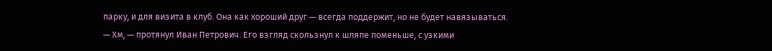парку, и для визита в клуб. Она как хороший друг — всегда поддержит, но не будет навязываться.
— Хм, — протянул Иван Петрович. Его взгляд скользнул к шляпе поменьше, с узкими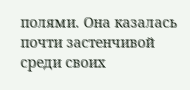полями. Она казалась почти застенчивой среди своих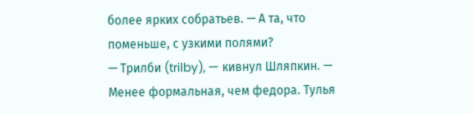более ярких собратьев. — А та, что поменьше, с узкими полями?
— Трилби (trilby), — кивнул Шляпкин. — Менее формальная, чем федора. Тулья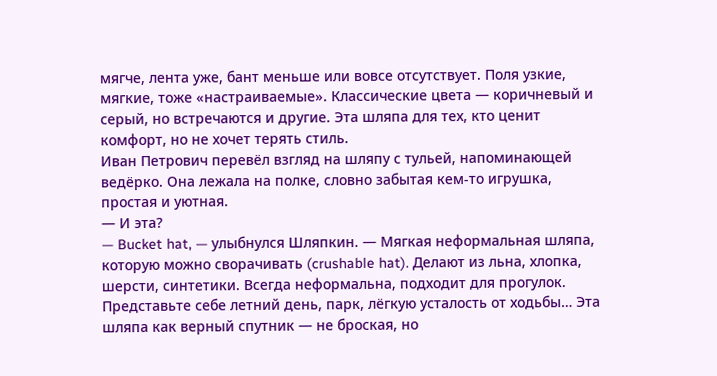мягче, лента уже, бант меньше или вовсе отсутствует. Поля узкие, мягкие, тоже «настраиваемые». Классические цвета — коричневый и серый, но встречаются и другие. Эта шляпа для тех, кто ценит комфорт, но не хочет терять стиль.
Иван Петрович перевёл взгляд на шляпу с тульей, напоминающей ведёрко. Она лежала на полке, словно забытая кем‑то игрушка, простая и уютная.
— И эта?
— Bucket hat, — улыбнулся Шляпкин. — Мягкая неформальная шляпа, которую можно сворачивать (crushable hat). Делают из льна, хлопка, шерсти, синтетики. Всегда неформальна, подходит для прогулок. Представьте себе летний день, парк, лёгкую усталость от ходьбы… Эта шляпа как верный спутник — не броская, но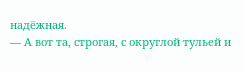надёжная.
— А вот та, строгая, с округлой тульей и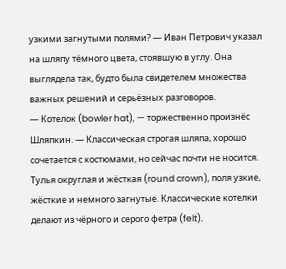узкими загнутыми полями? — Иван Петрович указал на шляпу тёмного цвета, стоявшую в углу. Она выглядела так, будто была свидетелем множества важных решений и серьёзных разговоров.
— Котелок (bowler hat), — торжественно произнёс Шляпкин. — Классическая строгая шляпа, хорошо сочетается с костюмами, но сейчас почти не носится. Тулья округлая и жёсткая (round crown), поля узкие, жёсткие и немного загнутые. Классические котелки делают из чёрного и серого фетра (felt).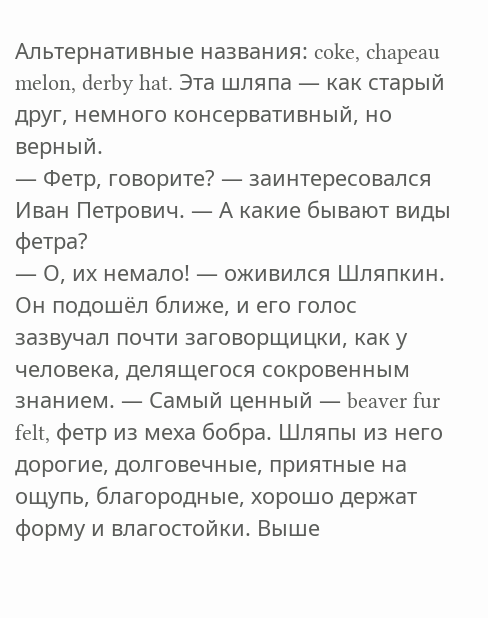Альтернативные названия: coke, chapeau melon, derby hat. Эта шляпа — как старый друг, немного консервативный, но верный.
— Фетр, говорите? — заинтересовался Иван Петрович. — А какие бывают виды фетра?
— О, их немало! — оживился Шляпкин. Он подошёл ближе, и его голос зазвучал почти заговорщицки, как у человека, делящегося сокровенным знанием. — Самый ценный — beaver fur felt, фетр из меха бобра. Шляпы из него дорогие, долговечные, приятные на ощупь, благородные, хорошо держат форму и влагостойки. Выше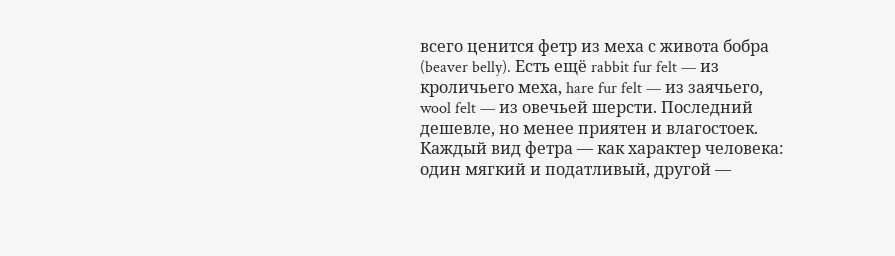всего ценится фетр из меха с живота бобра (beaver belly). Есть ещё rabbit fur felt — из кроличьего меха, hare fur felt — из заячьего, wool felt — из овечьей шерсти. Последний дешевле, но менее приятен и влагостоек. Каждый вид фетра — как характер человека: один мягкий и податливый, другой —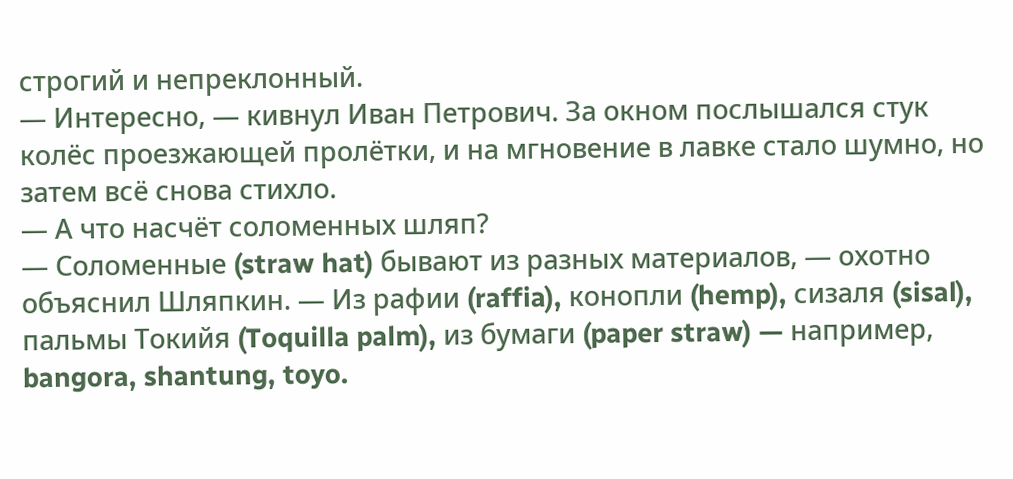строгий и непреклонный.
— Интересно, — кивнул Иван Петрович. За окном послышался стук колёс проезжающей пролётки, и на мгновение в лавке стало шумно, но затем всё снова стихло.
— А что насчёт соломенных шляп?
— Соломенные (straw hat) бывают из разных материалов, — охотно объяснил Шляпкин. — Из рафии (raffia), конопли (hemp), сизаля (sisal), пальмы Токийя (Toquilla palm), из бумаги (paper straw) — например, bangora, shantung, toyo.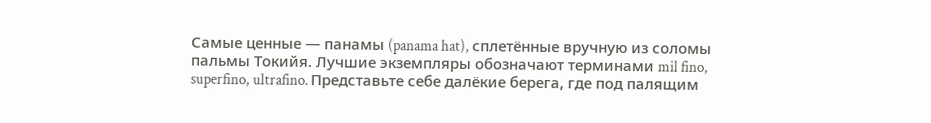Самые ценные — панамы (panama hat), сплетённые вручную из соломы пальмы Токийя. Лучшие экземпляры обозначают терминами mil fino, superfino, ultrafino. Представьте себе далёкие берега, где под палящим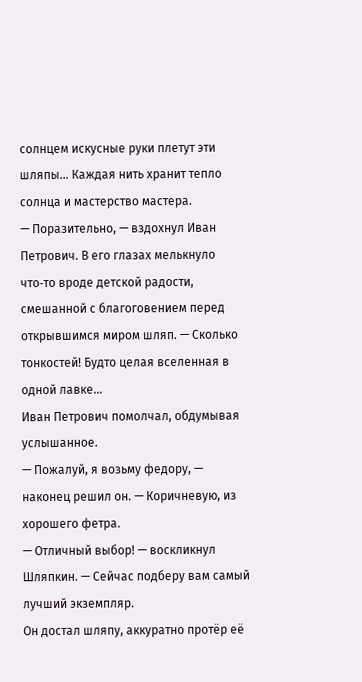солнцем искусные руки плетут эти шляпы… Каждая нить хранит тепло солнца и мастерство мастера.
— Поразительно, — вздохнул Иван Петрович. В его глазах мелькнуло что‑то вроде детской радости, смешанной с благоговением перед открывшимся миром шляп. — Сколько тонкостей! Будто целая вселенная в одной лавке…
Иван Петрович помолчал, обдумывая услышанное.
— Пожалуй, я возьму федору, — наконец решил он. — Коричневую, из хорошего фетра.
— Отличный выбор! — воскликнул Шляпкин. — Сейчас подберу вам самый лучший экземпляр.
Он достал шляпу, аккуратно протёр её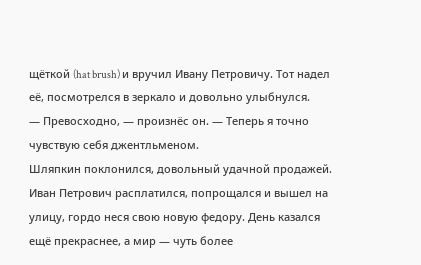щёткой (hat brush) и вручил Ивану Петровичу. Тот надел её, посмотрелся в зеркало и довольно улыбнулся.
— Превосходно, — произнёс он. — Теперь я точно чувствую себя джентльменом.
Шляпкин поклонился, довольный удачной продажей. Иван Петрович расплатился, попрощался и вышел на улицу, гордо неся свою новую федору. День казался ещё прекраснее, а мир — чуть более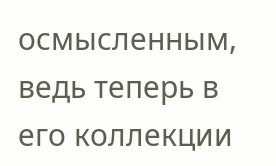осмысленным, ведь теперь в его коллекции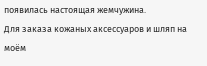появилась настоящая жемчужина.
Для заказа кожаных аксессуаров и шляп на моём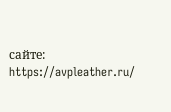сайте: https://avpleather.ru/